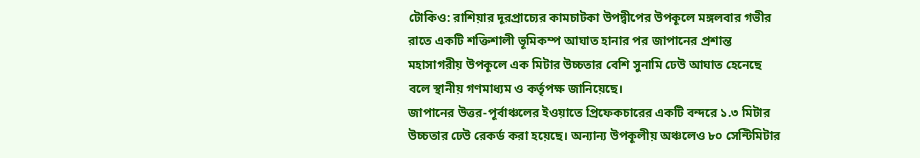টোকিও: রাশিয়ার দূরপ্রাচ্যের কামচাটকা উপদ্বীপের উপকূলে মঙ্গলবার গভীর রাতে একটি শক্তিশালী ভূমিকম্প আঘাত হানার পর জাপানের প্রশান্ত মহাসাগরীয় উপকূলে এক মিটার উচ্চতার বেশি সুনামি ঢেউ আঘাত হেনেছে বলে স্থানীয় গণমাধ্যম ও কর্তৃপক্ষ জানিয়েছে।
জাপানের উত্তর-পূর্বাঞ্চলের ইওয়াতে প্রিফেকচারের একটি বন্দরে ১.৩ মিটার উচ্চতার ঢেউ রেকর্ড করা হয়েছে। অন্যান্য উপকূলীয় অঞ্চলেও ৮০ সেন্টিমিটার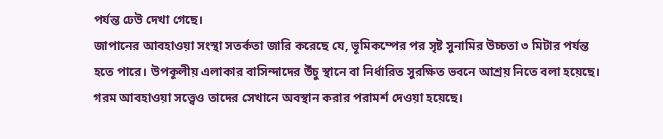পর্যন্ত ঢেউ দেখা গেছে।
জাপানের আবহাওয়া সংস্থা সতর্কতা জারি করেছে যে, ভূমিকম্পের পর সৃষ্ট সুনামির উচ্চতা ৩ মিটার পর্যন্ত হতে পারে। উপকূলীয় এলাকার বাসিন্দাদের উঁচু স্থানে বা নির্ধারিত সুরক্ষিত ভবনে আশ্রয় নিতে বলা হয়েছে। গরম আবহাওয়া সত্ত্বেও তাদের সেখানে অবস্থান করার পরামর্শ দেওয়া হয়েছে।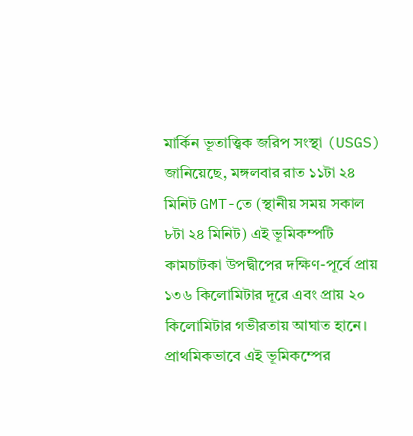মার্কিন ভূতাত্ত্বিক জরিপ সংস্থা (USGS) জানিয়েছে, মঙ্গলবার রাত ১১টা ২৪ মিনিট GMT-তে (স্থানীয় সময় সকাল ৮টা ২৪ মিনিট) এই ভূমিকম্পটি কামচাটকা উপদ্বীপের দক্ষিণ-পূর্বে প্রায় ১৩৬ কিলোমিটার দূরে এবং প্রায় ২০ কিলোমিটার গভীরতায় আঘাত হানে। প্রাথমিকভাবে এই ভূমিকম্পের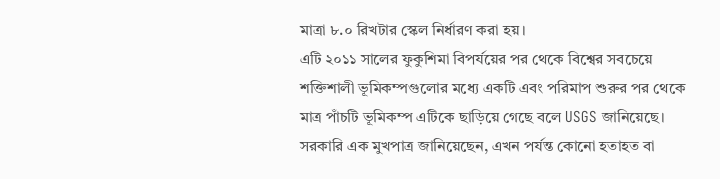মাত্রা ৮.০ রিখটার স্কেল নির্ধারণ করা হয়।
এটি ২০১১ সালের ফুকুশিমা বিপর্যয়ের পর থেকে বিশ্বের সবচেয়ে শক্তিশালী ভূমিকম্পগুলোর মধ্যে একটি এবং পরিমাপ শুরুর পর থেকে মাত্র পাঁচটি ভূমিকম্প এটিকে ছাড়িয়ে গেছে বলে USGS জানিয়েছে।
সরকারি এক মুখপাত্র জানিয়েছেন, এখন পর্যন্ত কোনো হতাহত বা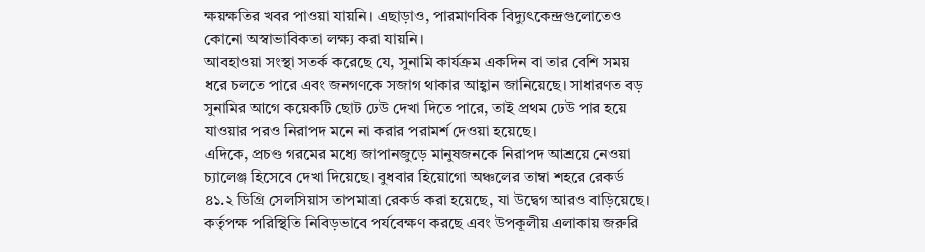ক্ষয়ক্ষতির খবর পাওয়া যায়নি। এছাড়াও, পারমাণবিক বিদ্যুৎকেন্দ্রগুলোতেও কোনো অস্বাভাবিকতা লক্ষ্য করা যায়নি।
আবহাওয়া সংস্থা সতর্ক করেছে যে, সুনামি কার্যক্রম একদিন বা তার বেশি সময় ধরে চলতে পারে এবং জনগণকে সজাগ থাকার আহ্বান জানিয়েছে। সাধারণত বড় সুনামির আগে কয়েকটি ছোট ঢেউ দেখা দিতে পারে, তাই প্রথম ঢেউ পার হয়ে যাওয়ার পরও নিরাপদ মনে না করার পরামর্শ দেওয়া হয়েছে।
এদিকে, প্রচণ্ড গরমের মধ্যে জাপানজুড়ে মানুষজনকে নিরাপদ আশ্রয়ে নেওয়া চ্যালেঞ্জ হিসেবে দেখা দিয়েছে। বুধবার হিয়োগো অঞ্চলের তাম্বা শহরে রেকর্ড ৪১.২ ডিগ্রি সেলসিয়াস তাপমাত্রা রেকর্ড করা হয়েছে, যা উদ্বেগ আরও বাড়িয়েছে।
কর্তৃপক্ষ পরিস্থিতি নিবিড়ভাবে পর্যবেক্ষণ করছে এবং উপকূলীয় এলাকায় জরুরি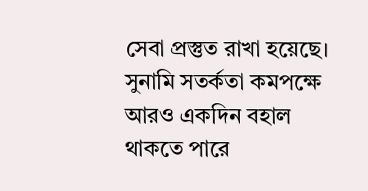সেবা প্রস্তুত রাখা হয়েছে। সুনামি সতর্কতা কমপক্ষে আরও একদিন বহাল থাকতে পারে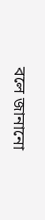বলে জানানো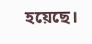হয়েছে।